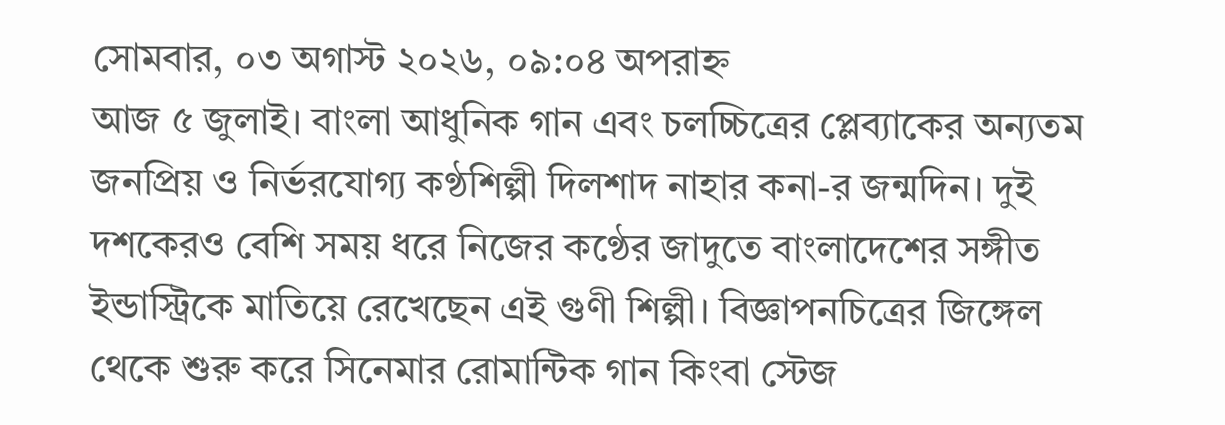সোমবার, ০৩ অগাস্ট ২০২৬, ০৯:০৪ অপরাহ্ন
আজ ৫ জুলাই। বাংলা আধুনিক গান এবং চলচ্চিত্রের প্লেব্যাকের অন্যতম জনপ্রিয় ও নির্ভরযোগ্য কণ্ঠশিল্পী দিলশাদ নাহার কনা-র জন্মদিন। দুই দশকেরও বেশি সময় ধরে নিজের কণ্ঠের জাদুতে বাংলাদেশের সঙ্গীত ইন্ডাস্ট্রিকে মাতিয়ে রেখেছেন এই গুণী শিল্পী। বিজ্ঞাপনচিত্রের জিঙ্গেল থেকে শুরু করে সিনেমার রোমান্টিক গান কিংবা স্টেজ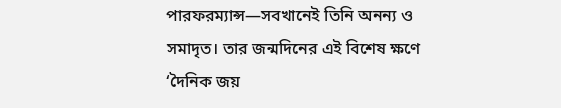পারফরম্যান্স—সবখানেই তিনি অনন্য ও সমাদৃত। তার জন্মদিনের এই বিশেষ ক্ষণে ‘দৈনিক জয়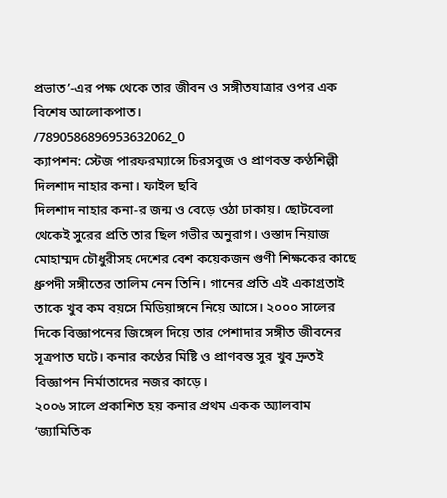প্রভাত’-এর পক্ষ থেকে তার জীবন ও সঙ্গীতযাত্রার ওপর এক বিশেষ আলোকপাত।
/7890586896953632062_0
ক্যাপশন: স্টেজ পারফরম্যান্সে চিরসবুজ ও প্রাণবন্ত কণ্ঠশিল্পী দিলশাদ নাহার কনা। ফাইল ছবি
দিলশাদ নাহার কনা-র জন্ম ও বেড়ে ওঠা ঢাকায়। ছোটবেলা থেকেই সুরের প্রতি তার ছিল গভীর অনুরাগ। ওস্তাদ নিয়াজ মোহাম্মদ চৌধুরীসহ দেশের বেশ কয়েকজন গুণী শিক্ষকের কাছে ধ্রুপদী সঙ্গীতের তালিম নেন তিনি। গানের প্রতি এই একাগ্রতাই তাকে খুব কম বয়সে মিডিয়াঙ্গনে নিয়ে আসে। ২০০০ সালের দিকে বিজ্ঞাপনের জিঙ্গেল দিয়ে তার পেশাদার সঙ্গীত জীবনের সূত্রপাত ঘটে। কনার কণ্ঠের মিষ্টি ও প্রাণবন্ত সুর খুব দ্রুতই বিজ্ঞাপন নির্মাতাদের নজর কাড়ে।
২০০৬ সালে প্রকাশিত হয় কনার প্রথম একক অ্যালবাম ‘জ্যামিতিক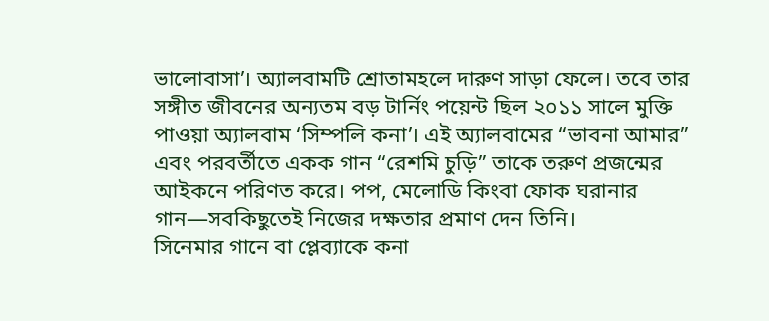ভালোবাসা’। অ্যালবামটি শ্রোতামহলে দারুণ সাড়া ফেলে। তবে তার সঙ্গীত জীবনের অন্যতম বড় টার্নিং পয়েন্ট ছিল ২০১১ সালে মুক্তি পাওয়া অ্যালবাম ‘সিম্পলি কনা’। এই অ্যালবামের “ভাবনা আমার” এবং পরবর্তীতে একক গান “রেশমি চুড়ি” তাকে তরুণ প্রজন্মের আইকনে পরিণত করে। পপ, মেলোডি কিংবা ফোক ঘরানার গান—সবকিছুতেই নিজের দক্ষতার প্রমাণ দেন তিনি।
সিনেমার গানে বা প্লেব্যাকে কনা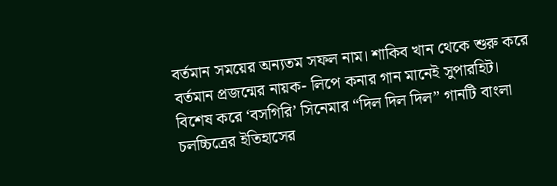বর্তমান সময়ের অন্যতম সফল নাম। শাকিব খান থেকে শুরু করে বর্তমান প্রজন্মের নায়ক- লিপে কনার গান মানেই সুপারহিট। বিশেষ করে ‘বসগিরি’ সিনেমার “দিল দিল দিল” গানটি বাংলা চলচ্চিত্রের ইতিহাসের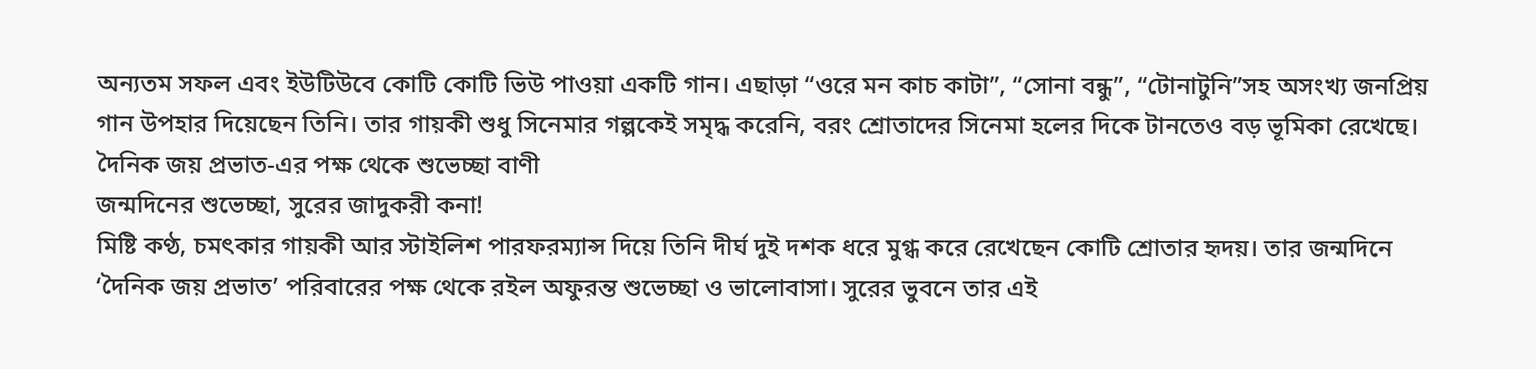অন্যতম সফল এবং ইউটিউবে কোটি কোটি ভিউ পাওয়া একটি গান। এছাড়া “ওরে মন কাচ কাটা”, “সোনা বন্ধু”, “টোনাটুনি”সহ অসংখ্য জনপ্রিয় গান উপহার দিয়েছেন তিনি। তার গায়কী শুধু সিনেমার গল্পকেই সমৃদ্ধ করেনি, বরং শ্রোতাদের সিনেমা হলের দিকে টানতেও বড় ভূমিকা রেখেছে।
দৈনিক জয় প্রভাত-এর পক্ষ থেকে শুভেচ্ছা বাণী
জন্মদিনের শুভেচ্ছা, সুরের জাদুকরী কনা!
মিষ্টি কণ্ঠ, চমৎকার গায়কী আর স্টাইলিশ পারফরম্যান্স দিয়ে তিনি দীর্ঘ দুই দশক ধরে মুগ্ধ করে রেখেছেন কোটি শ্রোতার হৃদয়। তার জন্মদিনে ‘দৈনিক জয় প্রভাত’ পরিবারের পক্ষ থেকে রইল অফুরন্ত শুভেচ্ছা ও ভালোবাসা। সুরের ভুবনে তার এই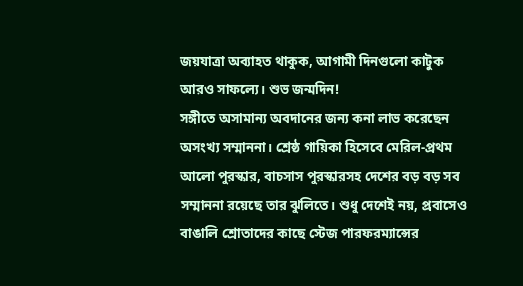জয়যাত্রা অব্যাহত থাকুক, আগামী দিনগুলো কাটুক আরও সাফল্যে। শুভ জন্মদিন!
সঙ্গীতে অসামান্য অবদানের জন্য কনা লাভ করেছেন অসংখ্য সম্মাননা। শ্রেষ্ঠ গায়িকা হিসেবে মেরিল-প্রথম আলো পুরস্কার, বাচসাস পুরস্কারসহ দেশের বড় বড় সব সম্মাননা রয়েছে তার ঝুলিতে। শুধু দেশেই নয়, প্রবাসেও বাঙালি শ্রোতাদের কাছে স্টেজ পারফরম্যান্সের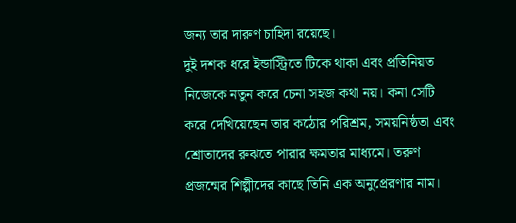জন্য তার দারুণ চাহিদা রয়েছে।
দুই দশক ধরে ইন্ডাস্ট্রিতে টিকে থাকা এবং প্রতিনিয়ত নিজেকে নতুন করে চেনা সহজ কথা নয়। কনা সেটি করে দেখিয়েছেন তার কঠোর পরিশ্রম, সময়নিষ্ঠতা এবং শ্রোতাদের রুঝতে পারার ক্ষমতার মাধ্যমে। তরুণ প্রজন্মের শিল্পীদের কাছে তিনি এক অনুপ্রেরণার নাম।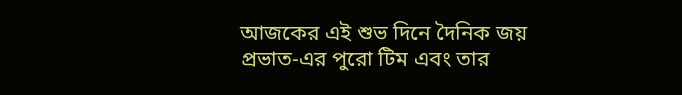আজকের এই শুভ দিনে দৈনিক জয় প্রভাত-এর পুরো টিম এবং তার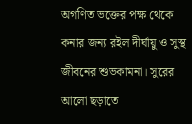অগণিত ভক্তের পক্ষ থেকে কনার জন্য রইল দীর্ঘায়ু ও সুস্থ জীবনের শুভকামনা। সুরের আলো ছড়াতে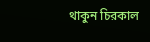থাকুন চিরকাল